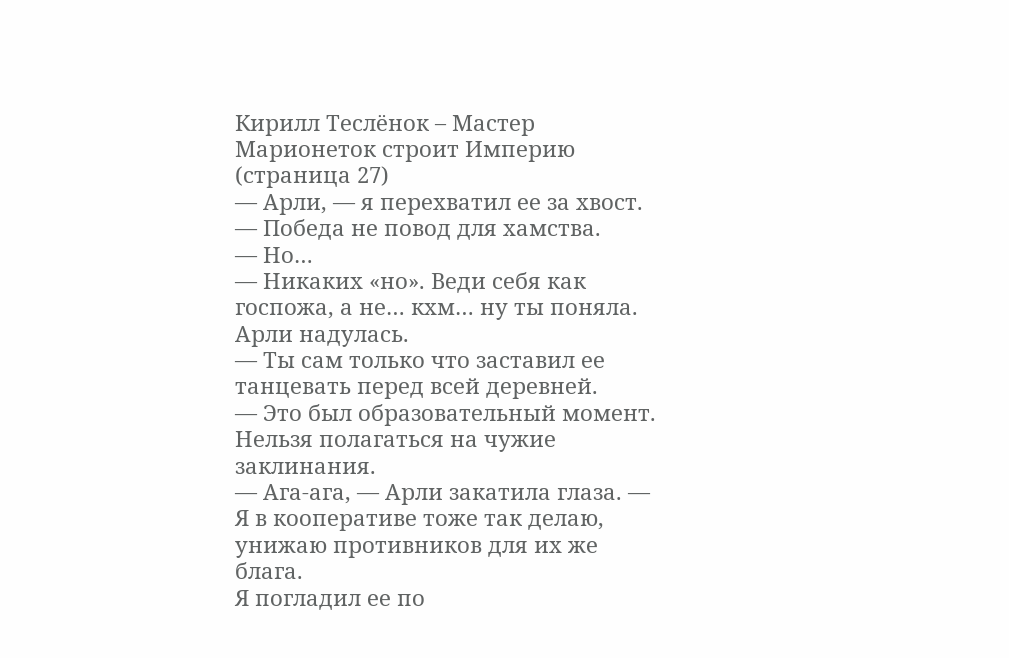Кирилл Теслёнок – Мастер Марионеток строит Империю (страница 27)
— Арли, — я перехватил ее за хвост. — Победа не повод для хамства.
— Но…
— Никаких «но». Веди себя как госпожа, а не… кхм… ну ты поняла.
Арли надулась.
— Ты сам только что заставил ее танцевать перед всей деревней.
— Это был образовательный момент. Нельзя полагаться на чужие заклинания.
— Ага-ага, — Арли закатила глаза. — Я в кооперативе тоже так делаю, унижаю противников для их же блага.
Я погладил ее по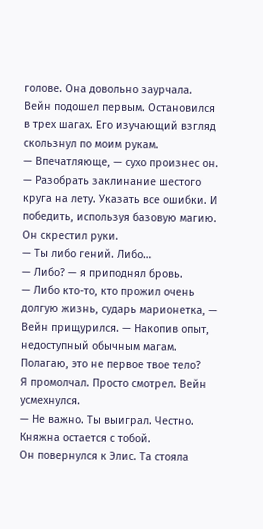голове. Она довольно заурчала.
Вейн подошел первым. Остановился в трех шагах. Его изучающий взгляд скользнул по моим рукам.
— Впечатляюще, — сухо произнес он. — Разобрать заклинание шестого круга на лету. Указать все ошибки. И победить, используя базовую магию.
Он скрестил руки.
— Ты либо гений. Либо…
— Либо? — я приподнял бровь.
— Либо кто-то, кто прожил очень долгую жизнь, сударь марионетка, — Вейн прищурился. — Накопив опыт, недоступный обычным магам. Полагаю, это не первое твое тело?
Я промолчал. Просто смотрел. Вейн усмехнулся.
— Не важно. Ты выиграл. Честно. Княжна остается с тобой.
Он повернулся к Элис. Та стояла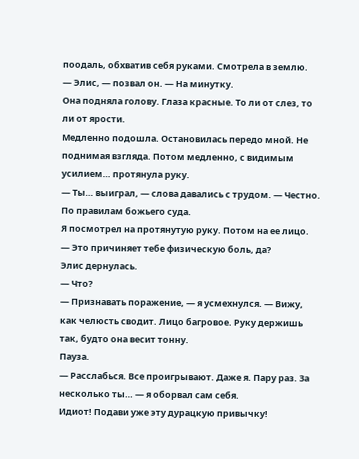поодаль, обхватив себя руками. Смотрела в землю.
— Элис, — позвал он. — На минутку.
Она подняла голову. Глаза красные. То ли от слез, то ли от ярости.
Медленно подошла. Остановилась передо мной. Не поднимая взгляда. Потом медленно, с видимым усилием… протянула руку.
— Ты… выиграл, — слова давались с трудом. — Честно. По правилам божьего суда.
Я посмотрел на протянутую руку. Потом на ее лицо.
— Это причиняет тебе физическую боль, да?
Элис дернулась.
— Что?
— Признавать поражение, — я усмехнулся. — Вижу, как челюсть сводит. Лицо багровое. Руку держишь так, будто она весит тонну.
Пауза.
— Расслабься. Все проигрывают. Даже я. Пару раз. За несколько ты… — я оборвал сам себя.
Идиот! Подави уже эту дурацкую привычку!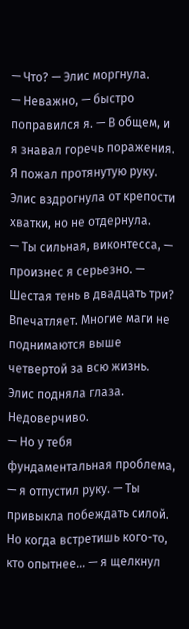— Что? — Элис моргнула.
— Неважно, — быстро поправился я. — В общем, и я знавал горечь поражения.
Я пожал протянутую руку. Элис вздрогнула от крепости хватки, но не отдернула.
— Ты сильная, виконтесса, — произнес я серьезно. — Шестая тень в двадцать три? Впечатляет. Многие маги не поднимаются выше четвертой за всю жизнь.
Элис подняла глаза. Недоверчиво.
— Но у тебя фундаментальная проблема, — я отпустил руку. — Ты привыкла побеждать силой. Но когда встретишь кого-то, кто опытнее… — я щелкнул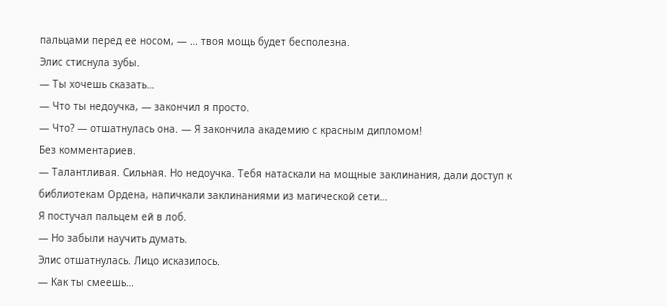пальцами перед ее носом, — … твоя мощь будет бесполезна.
Элис стиснула зубы.
— Ты хочешь сказать…
— Что ты недоучка, — закончил я просто.
— Что? — отшатнулась она. — Я закончила академию с красным дипломом!
Без комментариев.
— Талантливая. Сильная. Но недоучка. Тебя натаскали на мощные заклинания, дали доступ к библиотекам Ордена, напичкали заклинаниями из магической сети…
Я постучал пальцем ей в лоб.
— Но забыли научить думать.
Элис отшатнулась. Лицо исказилось.
— Как ты смеешь…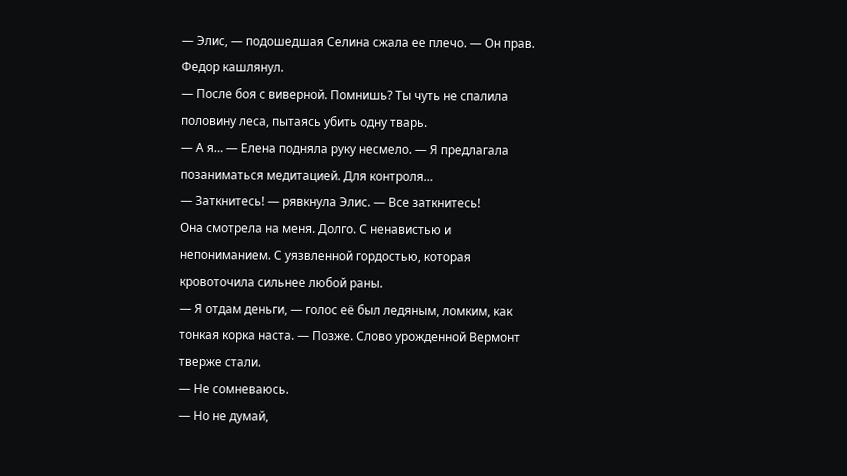— Элис, — подошедшая Селина сжала ее плечо. — Он прав.
Федор кашлянул.
— После боя с виверной. Помнишь? Ты чуть не спалила половину леса, пытаясь убить одну тварь.
— А я… — Елена подняла руку несмело. — Я предлагала позаниматься медитацией. Для контроля…
— Заткнитесь! — рявкнула Элис. — Все заткнитесь!
Она смотрела на меня. Долго. С ненавистью и непониманием. С уязвленной гордостью, которая кровоточила сильнее любой раны.
— Я отдам деньги, — голос её был ледяным, ломким, как тонкая корка наста. — Позже. Слово урожденной Вермонт тверже стали.
— Не сомневаюсь.
— Но не думай,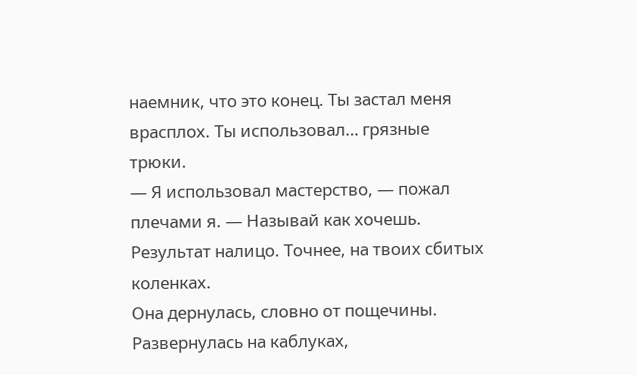наемник, что это конец. Ты застал меня врасплох. Ты использовал… грязные трюки.
— Я использовал мастерство, — пожал плечами я. — Называй как хочешь. Результат налицо. Точнее, на твоих сбитых коленках.
Она дернулась, словно от пощечины. Развернулась на каблуках,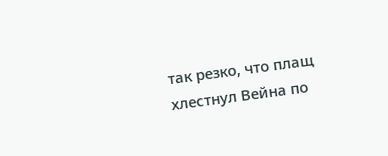так резко, что плащ хлестнул Вейна по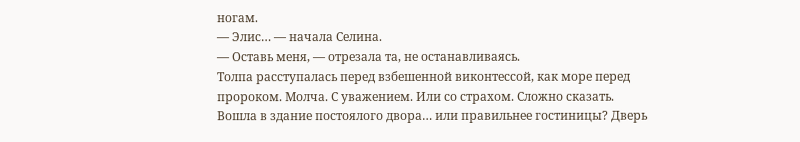ногам.
— Элис… — начала Селина.
— Оставь меня, — отрезала та, не останавливаясь.
Толпа расступалась перед взбешенной виконтессой, как море перед пророком. Молча. С уважением. Или со страхом. Сложно сказать.
Вошла в здание постоялого двора… или правильнее гостиницы? Дверь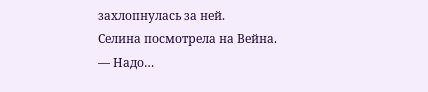захлопнулась за ней.
Селина посмотрела на Вейна.
— Надо…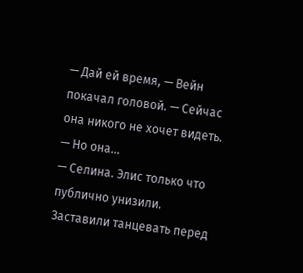— Дай ей время, — Вейн покачал головой. — Сейчас она никого не хочет видеть.
— Но она…
— Селина. Элис только что публично унизили. Заставили танцевать перед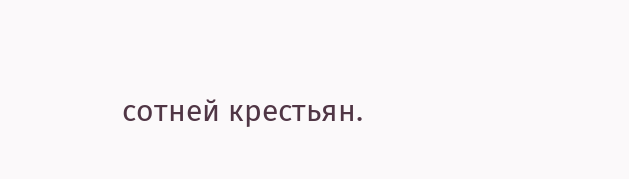сотней крестьян.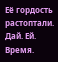Её гордость растоптали. Дай. Ей. Время.